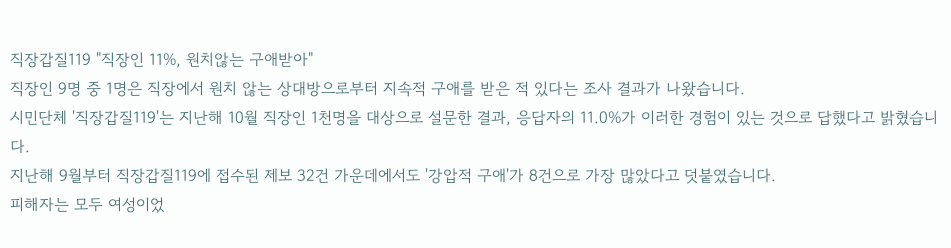직장갑질119 "직장인 11%, 원치않는 구애받아"
직장인 9명 중 1명은 직장에서 원치 않는 상대방으로부터 지속적 구애를 받은 적 있다는 조사 결과가 나왔습니다.
시민단체 '직장갑질119'는 지난해 10월 직장인 1천명을 대상으로 설문한 결과, 응답자의 11.0%가 이러한 경험이 있는 것으로 답했다고 밝혔습니다.
지난해 9월부터 직장갑질119에 접수된 제보 32건 가운데에서도 '강압적 구애'가 8건으로 가장 많았다고 덧붙였습니다.
피해자는 모두 여성이었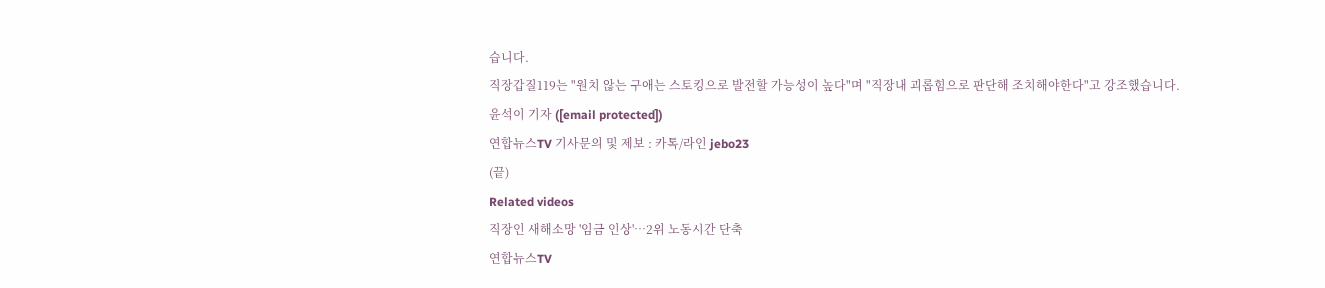습니다.
직장갑질119는 "원치 않는 구애는 스토킹으로 발전할 가능성이 높다"며 "직장내 괴롭힘으로 판단해 조치해야한다"고 강조했습니다.
윤석이 기자 ([email protected])
연합뉴스TV 기사문의 및 제보 : 카톡/라인 jebo23
(끝)
Related videos
직장인 새해소망 '임금 인상'…2위 노동시간 단축
연합뉴스TV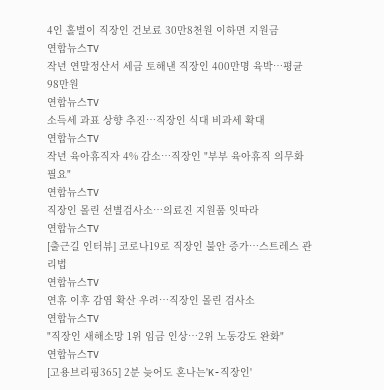4인 홀벌이 직장인 건보료 30만8천원 이하면 지원금
연합뉴스TV
작년 연말정산서 세금 토해낸 직장인 400만명 육박…평균 98만원
연합뉴스TV
소득세 과표 상향 추진…직장인 식대 비과세 확대
연합뉴스TV
작년 육아휴직자 4% 감소…직장인 "부부 육아휴직 의무화 필요"
연합뉴스TV
직장인 몰린 선별검사소…의료진 지원품 잇따라
연합뉴스TV
[출근길 인터뷰] 코로나19로 직장인 불안 증가…스트레스 관리법
연합뉴스TV
연휴 이후 감염 확산 우려…직장인 몰린 검사소
연합뉴스TV
"직장인 새해소망 1위 임금 인상…2위 노동강도 완화"
연합뉴스TV
[고용브리핑365] 2분 늦어도 혼나는'K-직장인'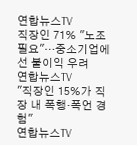연합뉴스TV
직장인 71% "노조 필요"…중소기업에선 불이익 우려
연합뉴스TV
"직장인 15%가 직장 내 폭행·폭언 경험"
연합뉴스TV